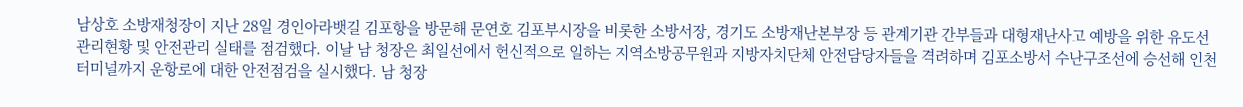남상호 소방재청장이 지난 28일 경인아라뱃길 김포항을 방문해 문연호 김포부시장을 비롯한 소방서장, 경기도 소방재난본부장 등 관계기관 간부들과 대형재난사고 예방을 위한 유도선 관리현황 및 안전관리 실태를 점검했다. 이날 남 청장은 최일선에서 헌신적으로 일하는 지역소방공무원과 지방자치단체 안전담당자들을 격려하며 김포소방서 수난구조선에 승선해 인천터미널까지 운항로에 대한 안전점검을 실시했다. 남 청장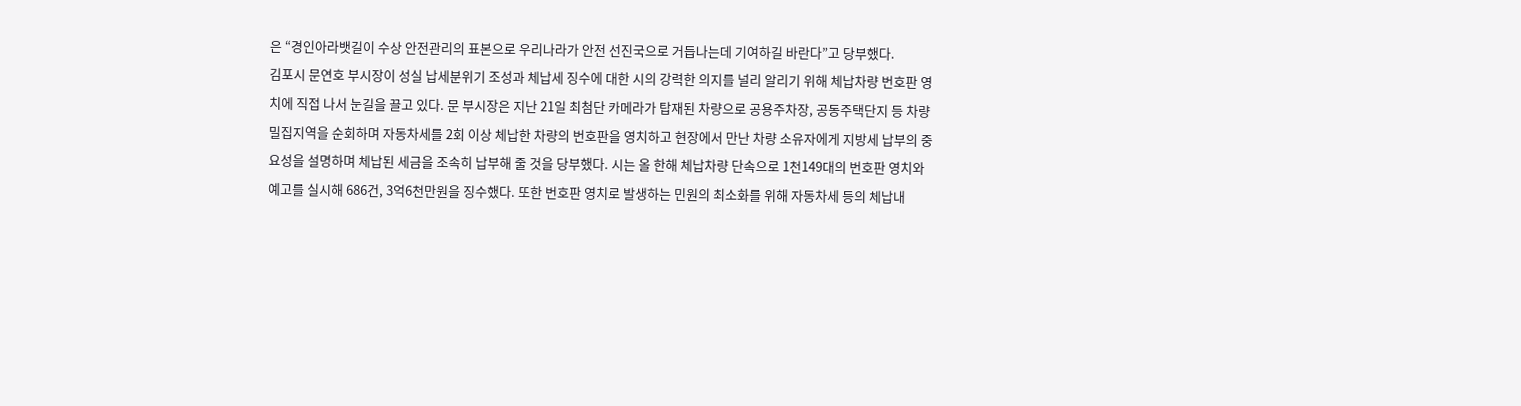은 “경인아라뱃길이 수상 안전관리의 표본으로 우리나라가 안전 선진국으로 거듭나는데 기여하길 바란다”고 당부했다.
김포시 문연호 부시장이 성실 납세분위기 조성과 체납세 징수에 대한 시의 강력한 의지를 널리 알리기 위해 체납차량 번호판 영치에 직접 나서 눈길을 끌고 있다. 문 부시장은 지난 21일 최첨단 카메라가 탑재된 차량으로 공용주차장, 공동주택단지 등 차량 밀집지역을 순회하며 자동차세를 2회 이상 체납한 차량의 번호판을 영치하고 현장에서 만난 차량 소유자에게 지방세 납부의 중요성을 설명하며 체납된 세금을 조속히 납부해 줄 것을 당부했다. 시는 올 한해 체납차량 단속으로 1천149대의 번호판 영치와 예고를 실시해 686건, 3억6천만원을 징수했다. 또한 번호판 영치로 발생하는 민원의 최소화를 위해 자동차세 등의 체납내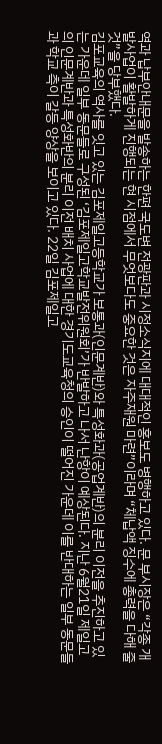역과 납부안내문을 발송하는 한편 국도변 전광판과 시정소식지에 대대적인 홍보도 병행하고 있다. 문 부시장은 “각종 개발사업이 활발하게 진행되는 현 시점에서 무엇보다도 중요한 것은 자주재원 마련”이라며 “체납액 징수에 총력을 다해 줄 것”을 당부했다.
김포교육의 역사를 잇고 있는 김포제일고등학교가 보통과(인문계반)와 특성화과(공업계반)의 분리 이전을 추진하고 있는 가운데 일부 동문들로 구성된 ‘김포제일고학교발전위원회’가 반발하고 나서 난항이 예상된다. 지난 6월21일 제일고의 인문계반과 특성화반의 분리 이전 배치 사업에 대한 경기도교육청의 승인이 떨어진 가운데 이를 반대하는 일부 동문들과 학교 측이 갈등 양상을 보이고 있다. 22일 김포제일고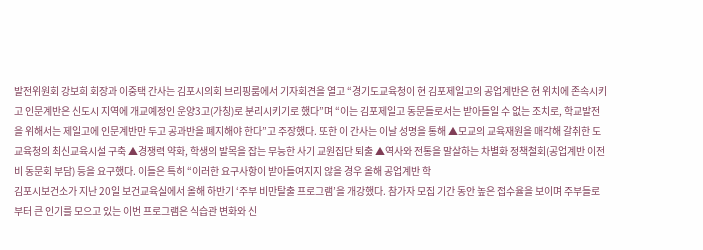발전위원회 강보희 회장과 이중택 간사는 김포시의회 브리핑룸에서 기자회견을 열고 “경기도교육청이 현 김포제일고의 공업계반은 현 위치에 존속시키고 인문계반은 신도시 지역에 개교예정인 운양3고(가칭)로 분리시키기로 했다”며 “이는 김포제일고 동문들로서는 받아들일 수 없는 조치로, 학교발전을 위해서는 제일고에 인문계반만 두고 공과반을 폐지해야 한다”고 주장했다. 또한 이 간사는 이날 성명을 통해 ▲모교의 교육재원을 매각해 갈취한 도교육청의 최신교육시설 구축 ▲경쟁력 약화, 학생의 발목을 잡는 무능한 사기 교원집단 퇴출 ▲역사와 전통을 말살하는 차별화 정책철회(공업계반 이전비 동문회 부담) 등을 요구했다. 이들은 특히 “이러한 요구사항이 받아들여지지 않을 경우 올해 공업계반 학
김포시보건소가 지난 20일 보건교육실에서 올해 하반기 ‘주부 비만탈출 프로그램’을 개강했다. 참가자 모집 기간 동안 높은 접수율을 보이며 주부들로부터 큰 인기를 모으고 있는 이번 프로그램은 식습관 변화와 신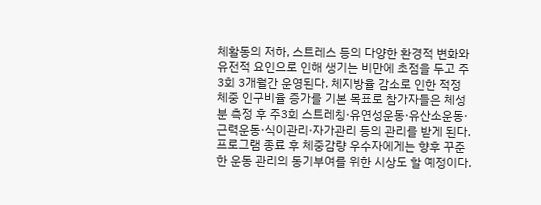체활동의 저하, 스트레스 등의 다양한 환경적 변화와 유전적 요인으로 인해 생기는 비만에 초점을 두고 주3회 3개월간 운영된다. 체지방율 감소로 인한 적정 체중 인구비율 증가를 기본 목표로 참가자들은 체성분 측정 후 주3회 스트레칭·유연성운동·유산소운동·근력운동·식이관리·자가관리 등의 관리를 받게 된다. 프로그램 종료 후 체중감량 우수자에게는 향후 꾸준한 운동 관리의 동기부여를 위한 시상도 할 예정이다.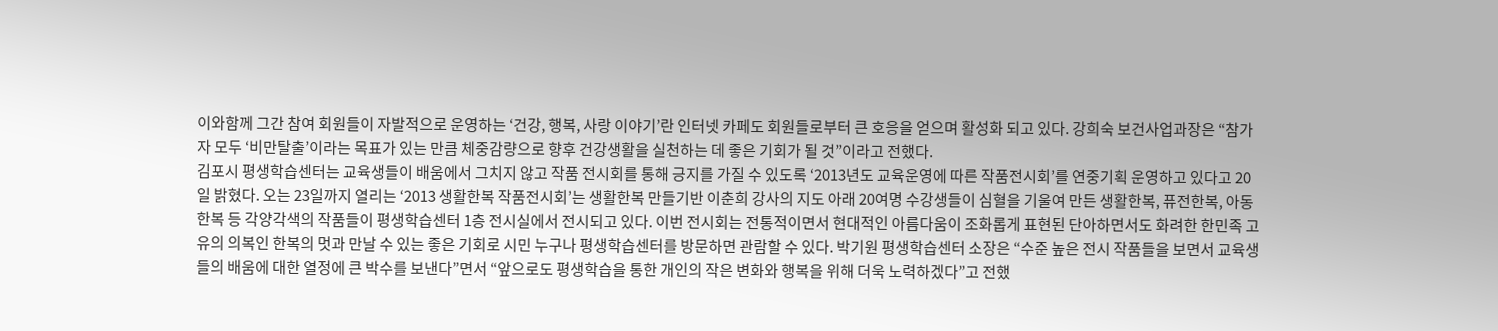이와함께 그간 참여 회원들이 자발적으로 운영하는 ‘건강, 행복, 사랑 이야기’란 인터넷 카페도 회원들로부터 큰 호응을 얻으며 활성화 되고 있다. 강희숙 보건사업과장은 “참가자 모두 ‘비만탈출’이라는 목표가 있는 만큼 체중감량으로 향후 건강생활을 실천하는 데 좋은 기회가 될 것”이라고 전했다.
김포시 평생학습센터는 교육생들이 배움에서 그치지 않고 작품 전시회를 통해 긍지를 가질 수 있도록 ‘2013년도 교육운영에 따른 작품전시회’를 연중기획 운영하고 있다고 20일 밝혔다. 오는 23일까지 열리는 ‘2013 생활한복 작품전시회’는 생활한복 만들기반 이춘희 강사의 지도 아래 20여명 수강생들이 심혈을 기울여 만든 생활한복, 퓨전한복, 아동한복 등 각양각색의 작품들이 평생학습센터 1층 전시실에서 전시되고 있다. 이번 전시회는 전통적이면서 현대적인 아름다움이 조화롭게 표현된 단아하면서도 화려한 한민족 고유의 의복인 한복의 멋과 만날 수 있는 좋은 기회로 시민 누구나 평생학습센터를 방문하면 관람할 수 있다. 박기원 평생학습센터 소장은 “수준 높은 전시 작품들을 보면서 교육생들의 배움에 대한 열정에 큰 박수를 보낸다”면서 “앞으로도 평생학습을 통한 개인의 작은 변화와 행복을 위해 더욱 노력하겠다”고 전했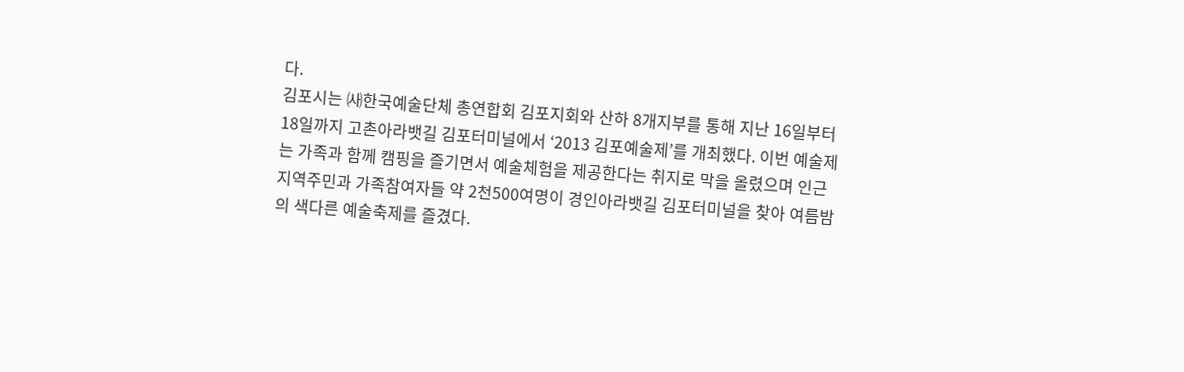다.
김포시는 ㈔한국예술단체 총연합회 김포지회와 산하 8개지부를 통해 지난 16일부터 18일까지 고촌아라뱃길 김포터미널에서 ‘2013 김포예술제’를 개최했다. 이번 예술제는 가족과 함께 캠핑을 즐기면서 예술체험을 제공한다는 취지로 막을 올렸으며 인근 지역주민과 가족참여자들 약 2천500여명이 경인아라뱃길 김포터미널을 찾아 여름밤의 색다른 예술축제를 즐겼다.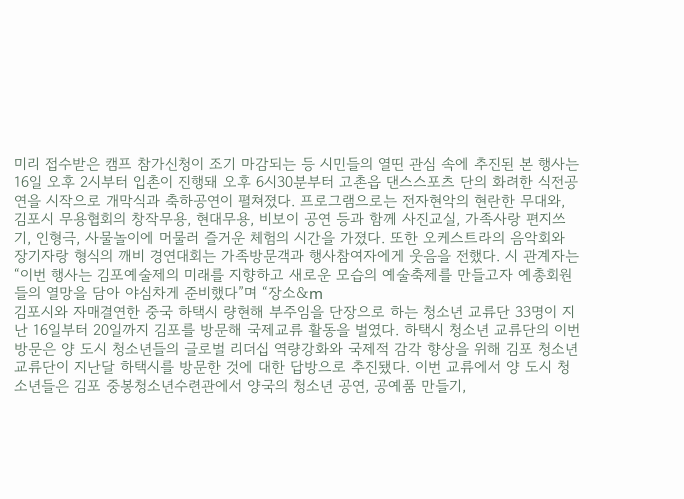미리 접수받은 캠프 참가신청이 조기 마감되는 등 시민들의 열띤 관심 속에 추진된 본 행사는 16일 오후 2시부터 입촌이 진행돼 오후 6시30분부터 고촌읍 댄스스포츠 단의 화려한 식전공연을 시작으로 개막식과 축하공연이 펼쳐졌다. 프로그램으로는 전자현악의 현란한 무대와, 김포시 무용협회의 창작무용, 현대무용, 비보이 공연 등과 함께 사진교실, 가족사랑 편지쓰기, 인형극, 사물놀이에 머물러 즐거운 체험의 시간을 가졌다. 또한 오케스트라의 음악회와 장기자랑 형식의 깨비 경연대회는 가족방문객과 행사참여자에게 웃음을 전했다. 시 관계자는 “이번 행사는 김포예술제의 미래를 지향하고 새로운 모습의 예술축제를 만들고자 예총회원들의 열망을 담아 야심차게 준비했다”며 “장소&m
김포시와 자매결연한 중국 하택시 량현해 부주임을 단장으로 하는 청소년 교류단 33명이 지난 16일부터 20일까지 김포를 방문해 국제교류 활동을 벌였다. 하택시 청소년 교류단의 이번 방문은 양 도시 청소년들의 글로벌 리더십 역량강화와 국제적 감각 향상을 위해 김포 청소년 교류단이 지난달 하택시를 방문한 것에 대한 답방으로 추진됐다. 이번 교류에서 양 도시 청소년들은 김포 중봉청소년수련관에서 양국의 청소년 공연, 공예품 만들기,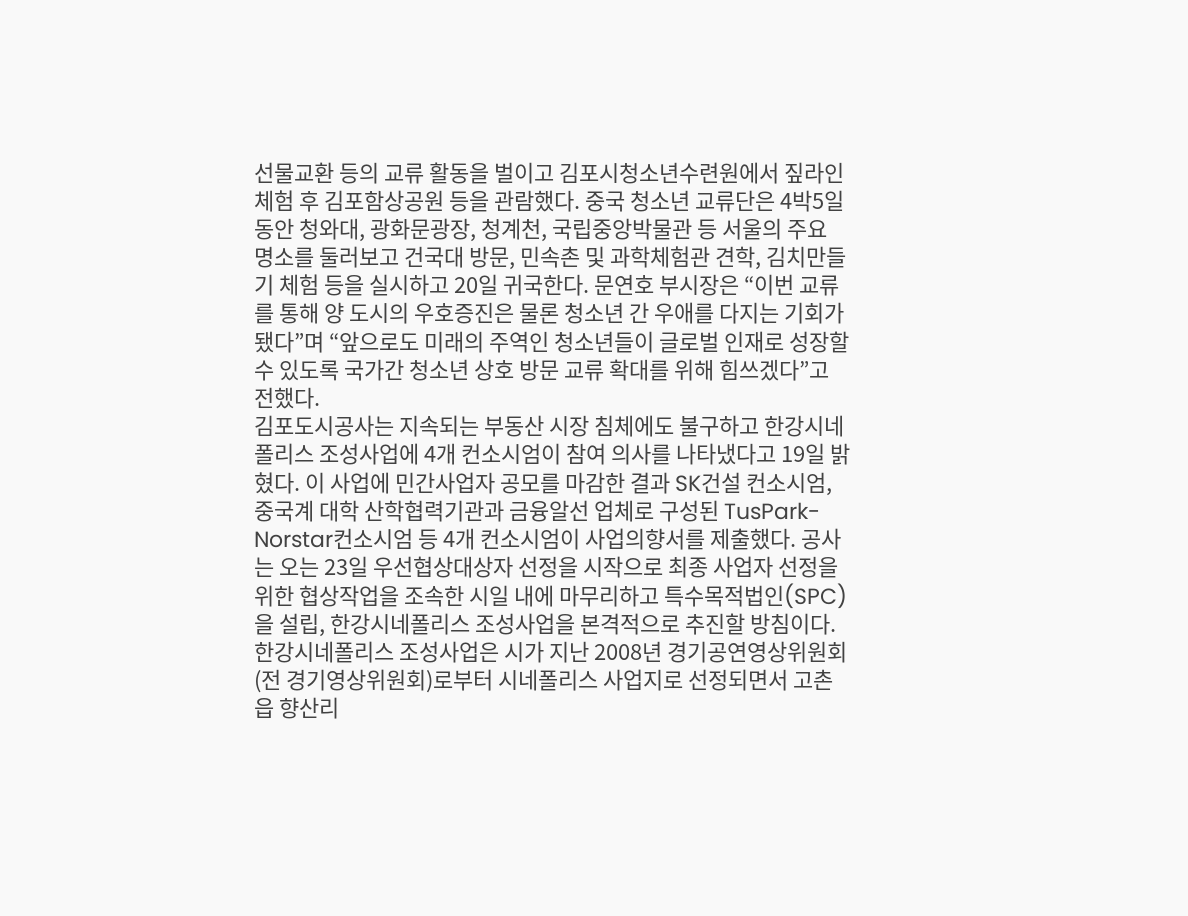선물교환 등의 교류 활동을 벌이고 김포시청소년수련원에서 짚라인 체험 후 김포함상공원 등을 관람했다. 중국 청소년 교류단은 4박5일 동안 청와대, 광화문광장, 청계천, 국립중앙박물관 등 서울의 주요 명소를 둘러보고 건국대 방문, 민속촌 및 과학체험관 견학, 김치만들기 체험 등을 실시하고 20일 귀국한다. 문연호 부시장은 “이번 교류를 통해 양 도시의 우호증진은 물론 청소년 간 우애를 다지는 기회가 됐다”며 “앞으로도 미래의 주역인 청소년들이 글로벌 인재로 성장할 수 있도록 국가간 청소년 상호 방문 교류 확대를 위해 힘쓰겠다”고 전했다.
김포도시공사는 지속되는 부동산 시장 침체에도 불구하고 한강시네폴리스 조성사업에 4개 컨소시엄이 참여 의사를 나타냈다고 19일 밝혔다. 이 사업에 민간사업자 공모를 마감한 결과 SK건설 컨소시엄, 중국계 대학 산학협력기관과 금융알선 업체로 구성된 TusPark-Norstar컨소시엄 등 4개 컨소시엄이 사업의향서를 제출했다. 공사는 오는 23일 우선협상대상자 선정을 시작으로 최종 사업자 선정을 위한 협상작업을 조속한 시일 내에 마무리하고 특수목적법인(SPC)을 설립, 한강시네폴리스 조성사업을 본격적으로 추진할 방침이다. 한강시네폴리스 조성사업은 시가 지난 2008년 경기공연영상위원회(전 경기영상위원회)로부터 시네폴리스 사업지로 선정되면서 고촌읍 향산리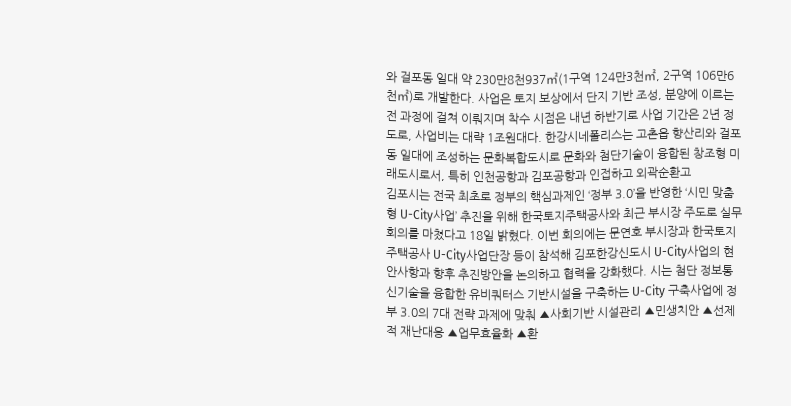와 걸포동 일대 약 230만8천937㎡(1구역 124만3천㎡, 2구역 106만6천㎡)로 개발한다. 사업은 토지 보상에서 단지 기반 조성, 분양에 이르는 전 과정에 걸쳐 이뤄지며 착수 시점은 내년 하반기로 사업 기간은 2년 정도로, 사업비는 대략 1조원대다. 한강시네폴리스는 고촌읍 향산리와 걸포동 일대에 조성하는 문화복합도시로 문화와 첨단기술이 융합된 창조형 미래도시로서, 특히 인천공항과 김포공항과 인접하고 외곽순환고
김포시는 전국 최초로 정부의 핵심과제인 ‘정부 3.0’을 반영한 ‘시민 맞춤형 U-City사업’ 추진을 위해 한국토지주택공사와 최근 부시장 주도로 실무회의를 마쳤다고 18일 밝혔다. 이번 회의에는 문연호 부시장과 한국토지주택공사 U-City사업단장 등이 참석해 김포한강신도시 U-City사업의 현안사항과 향후 추진방안을 논의하고 협력을 강화했다. 시는 첨단 정보통신기술을 융합한 유비쿼터스 기반시설을 구축하는 U-City 구축사업에 정부 3.0의 7대 전략 과제에 맞춰 ▲사회기반 시설관리 ▲민생치안 ▲선제적 재난대응 ▲업무효율화 ▲환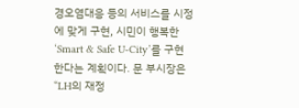경오염대응 등의 서비스를 시정에 맞게 구현, 시민이 행복한 ‘Smart & Safe U-City’를 구현한다는 계획이다. 문 부시장은 “LH의 재정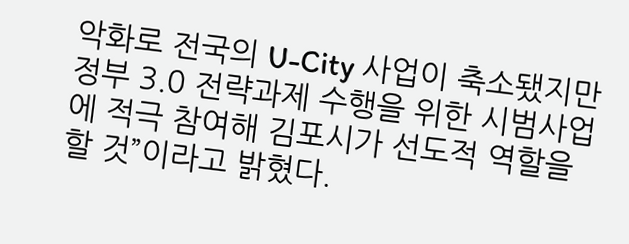악화로 전국의 U-City 사업이 축소됐지만 정부 3.0 전략과제 수행을 위한 시범사업에 적극 참여해 김포시가 선도적 역할을 할 것”이라고 밝혔다.